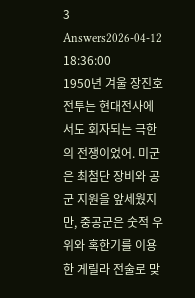3 Answers2026-04-12 18:36:00
1950년 겨울 장진호 전투는 현대전사에서도 회자되는 극한의 전쟁이었어. 미군은 최첨단 장비와 공군 지원을 앞세웠지만, 중공군은 숫적 우위와 혹한기를 이용한 게릴라 전술로 맞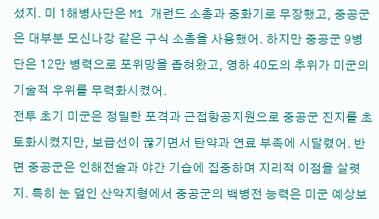섰지. 미 1해병사단은 M1 개런드 소총과 중화기로 무장했고, 중공군은 대부분 모신나강 같은 구식 소총을 사용했어. 하지만 중공군 9병단은 12만 병력으로 포위망을 좁혀왔고, 영하 40도의 추위가 미군의 기술적 우위를 무력화시켰어.
전투 초기 미군은 정밀한 포격과 근접항공지원으로 중공군 진지를 초토화시켰지만, 보급선이 끊기면서 탄약과 연료 부족에 시달렸어. 반면 중공군은 인해전술과 야간 기습에 집중하며 지리적 이점을 살렷지. 특히 눈 덮인 산악지형에서 중공군의 백병전 능력은 미군 예상보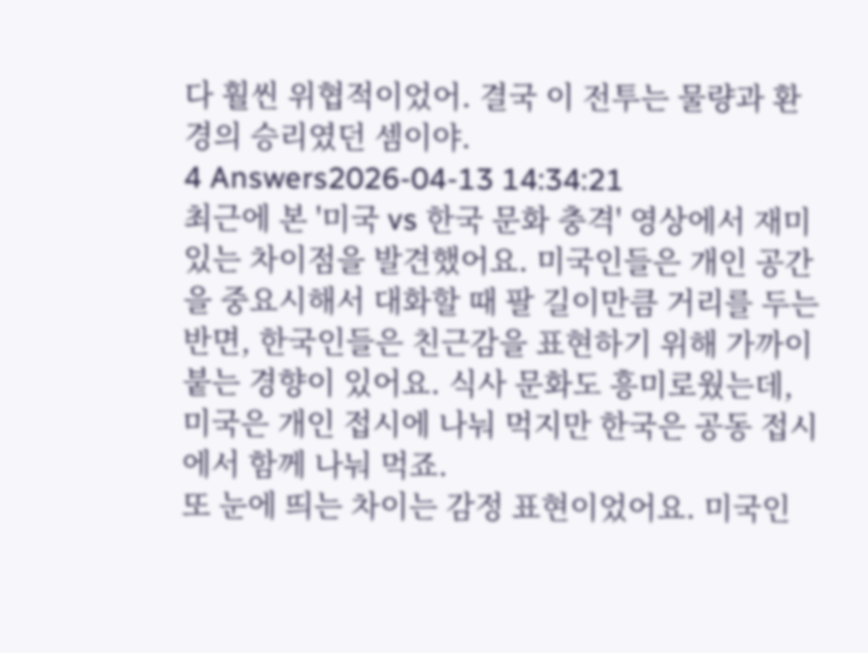다 훨씬 위협적이었어. 결국 이 전투는 물량과 환경의 승리였던 셈이야.
4 Answers2026-04-13 14:34:21
최근에 본 '미국 vs 한국 문화 충격' 영상에서 재미있는 차이점을 발견했어요. 미국인들은 개인 공간을 중요시해서 대화할 때 팔 길이만큼 거리를 두는 반면, 한국인들은 친근감을 표현하기 위해 가까이 붙는 경향이 있어요. 식사 문화도 흥미로웠는데, 미국은 개인 접시에 나눠 먹지만 한국은 공동 접시에서 함께 나눠 먹죠.
또 눈에 띄는 차이는 감정 표현이었어요. 미국인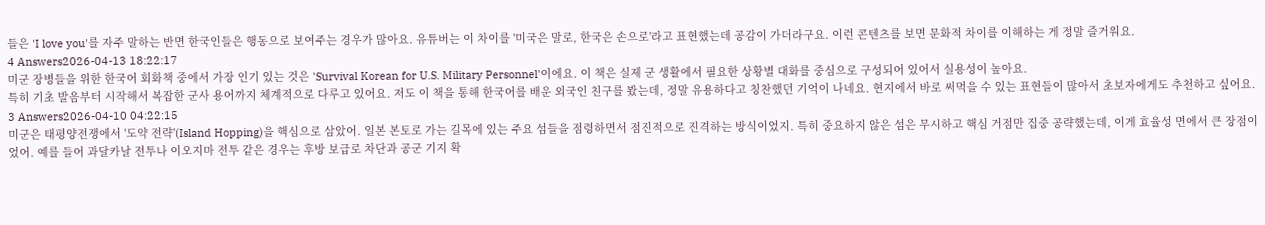들은 'I love you'를 자주 말하는 반면 한국인들은 행동으로 보여주는 경우가 많아요. 유튜버는 이 차이를 '미국은 말로, 한국은 손으로'라고 표현했는데 공감이 가더라구요. 이런 콘텐츠를 보면 문화적 차이를 이해하는 게 정말 즐거워요.
4 Answers2026-04-13 18:22:17
미군 장병들을 위한 한국어 회화책 중에서 가장 인기 있는 것은 'Survival Korean for U.S. Military Personnel'이에요. 이 책은 실제 군 생활에서 필요한 상황별 대화를 중심으로 구성되어 있어서 실용성이 높아요.
특히 기초 발음부터 시작해서 복잡한 군사 용어까지 체계적으로 다루고 있어요. 저도 이 책을 통해 한국어를 배운 외국인 친구를 봤는데, 정말 유용하다고 칭찬했던 기억이 나네요. 현지에서 바로 써먹을 수 있는 표현들이 많아서 초보자에게도 추천하고 싶어요.
3 Answers2026-04-10 04:22:15
미군은 태평양전쟁에서 '도약 전략'(Island Hopping)을 핵심으로 삼았어. 일본 본토로 가는 길목에 있는 주요 섬들을 점령하면서 점진적으로 진격하는 방식이었지. 특히 중요하지 않은 섬은 무시하고 핵심 거점만 집중 공략했는데, 이게 효율성 면에서 큰 장점이었어. 예를 들어 과달카날 전투나 이오지마 전투 같은 경우는 후방 보급로 차단과 공군 기지 확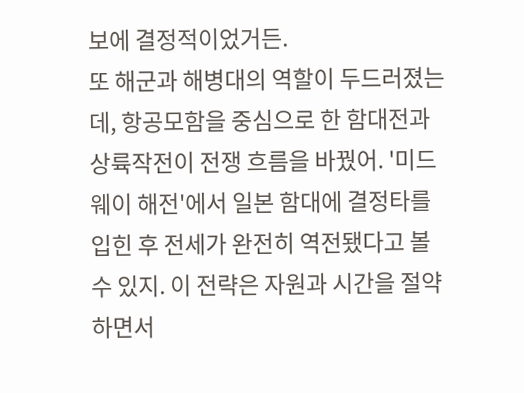보에 결정적이었거든.
또 해군과 해병대의 역할이 두드러졌는데, 항공모함을 중심으로 한 함대전과 상륙작전이 전쟁 흐름을 바꿨어. '미드웨이 해전'에서 일본 함대에 결정타를 입힌 후 전세가 완전히 역전됐다고 볼 수 있지. 이 전략은 자원과 시간을 절약하면서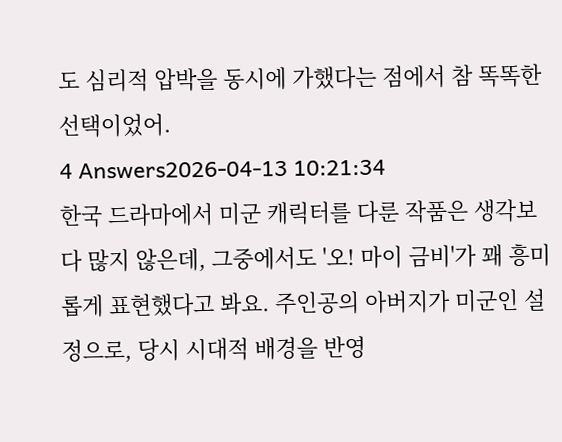도 심리적 압박을 동시에 가했다는 점에서 참 똑똑한 선택이었어.
4 Answers2026-04-13 10:21:34
한국 드라마에서 미군 캐릭터를 다룬 작품은 생각보다 많지 않은데, 그중에서도 '오! 마이 금비'가 꽤 흥미롭게 표현했다고 봐요. 주인공의 아버지가 미군인 설정으로, 당시 시대적 배경을 반영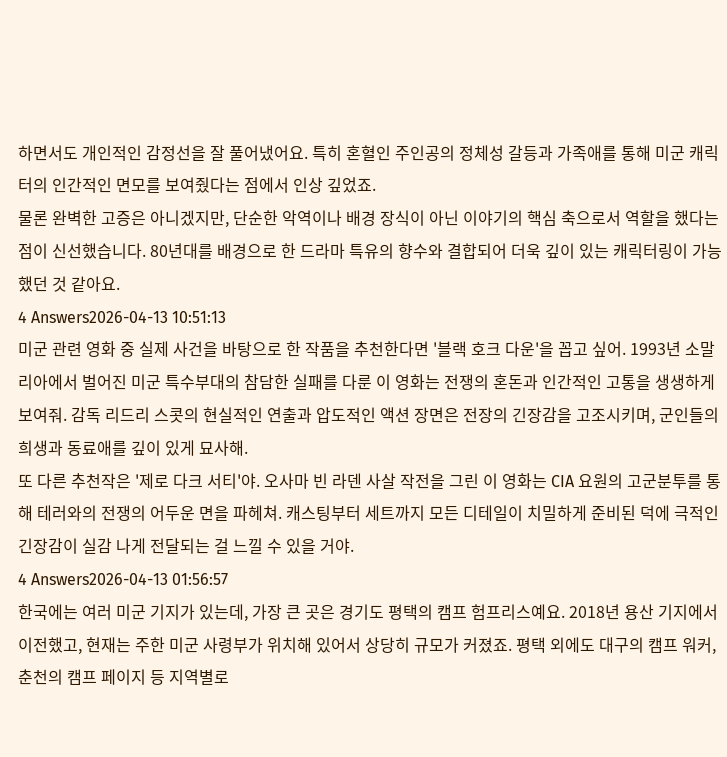하면서도 개인적인 감정선을 잘 풀어냈어요. 특히 혼혈인 주인공의 정체성 갈등과 가족애를 통해 미군 캐릭터의 인간적인 면모를 보여줬다는 점에서 인상 깊었죠.
물론 완벽한 고증은 아니겠지만, 단순한 악역이나 배경 장식이 아닌 이야기의 핵심 축으로서 역할을 했다는 점이 신선했습니다. 80년대를 배경으로 한 드라마 특유의 향수와 결합되어 더욱 깊이 있는 캐릭터링이 가능했던 것 같아요.
4 Answers2026-04-13 10:51:13
미군 관련 영화 중 실제 사건을 바탕으로 한 작품을 추천한다면 '블랙 호크 다운'을 꼽고 싶어. 1993년 소말리아에서 벌어진 미군 특수부대의 참담한 실패를 다룬 이 영화는 전쟁의 혼돈과 인간적인 고통을 생생하게 보여줘. 감독 리드리 스콧의 현실적인 연출과 압도적인 액션 장면은 전장의 긴장감을 고조시키며, 군인들의 희생과 동료애를 깊이 있게 묘사해.
또 다른 추천작은 '제로 다크 서티'야. 오사마 빈 라덴 사살 작전을 그린 이 영화는 CIA 요원의 고군분투를 통해 테러와의 전쟁의 어두운 면을 파헤쳐. 캐스팅부터 세트까지 모든 디테일이 치밀하게 준비된 덕에 극적인 긴장감이 실감 나게 전달되는 걸 느낄 수 있을 거야.
4 Answers2026-04-13 01:56:57
한국에는 여러 미군 기지가 있는데, 가장 큰 곳은 경기도 평택의 캠프 험프리스예요. 2018년 용산 기지에서 이전했고, 현재는 주한 미군 사령부가 위치해 있어서 상당히 규모가 커졌죠. 평택 외에도 대구의 캠프 워커, 춘천의 캠프 페이지 등 지역별로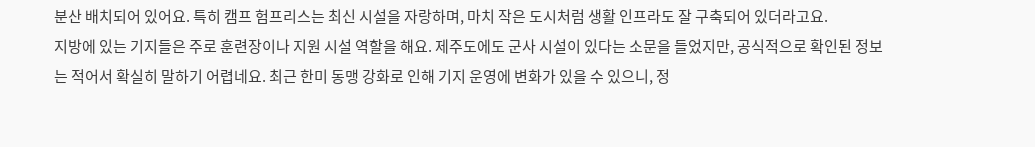분산 배치되어 있어요. 특히 캠프 험프리스는 최신 시설을 자랑하며, 마치 작은 도시처럼 생활 인프라도 잘 구축되어 있더라고요.
지방에 있는 기지들은 주로 훈련장이나 지원 시설 역할을 해요. 제주도에도 군사 시설이 있다는 소문을 들었지만, 공식적으로 확인된 정보는 적어서 확실히 말하기 어렵네요. 최근 한미 동맹 강화로 인해 기지 운영에 변화가 있을 수 있으니, 정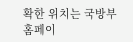확한 위치는 국방부 홈페이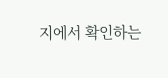지에서 확인하는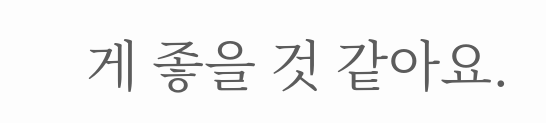게 좋을 것 같아요.